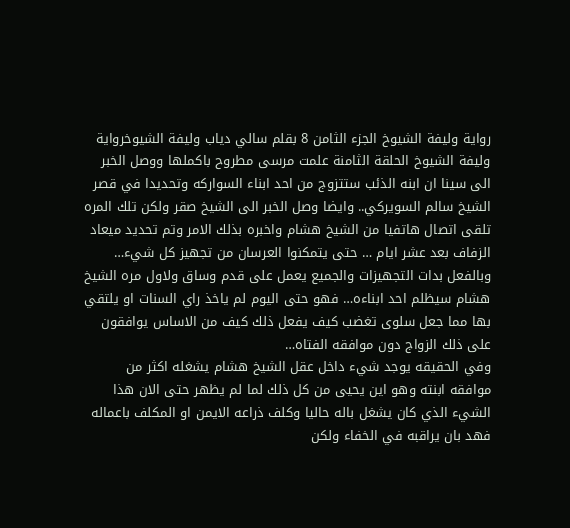رواية وليفة الشيوخ الجزء الثامن 8 بقلم سالي دياب وليفة الشيوخرواية وليفة الشيوخ الحلقة الثامنة علمت مرسى مطروح باكملها ووصل الخبر الى سينا ان ابنه الذئب ستتزوج من احد ابناء السواركه وتحديدا في قصر الشيخ سالم السويركي.. وايضا وصل الخبر الى الشيخ صقر ولكن تلك المره تلقى اتصال هاتفيا من الشيخ هشام واخبره بذلك الامر وتم تحديد ميعاد الزفاف بعد عشر ايام … حتى يتمكنوا العرسان من تجهيز كل شيء…
وبالفعل بدات التجهيزات والجميع يعمل على قدم وساق ولاول مره الشيخ هشام سيظلم احد ابناءه… فهو حتى اليوم لم ياخذ راي السنات او يلتقي بها مما جعل سلوى تغضب كيف يفعل ذلك كيف من الاساس يوافقون على ذلك الزواج دون موافقه الفتاه…
وفي الحقيقه يوجد شيء داخل عقل الشيخ هشام يشغله اكثر من موافقه ابنته وهو اين يحيى من كل ذلك لما لم يظهر حتى الان هذا الشيء الذي كان يشغل باله حاليا وكلف ذراعه الايمن او المكلف باعماله فهد بان يراقبه في الخفاء ولكن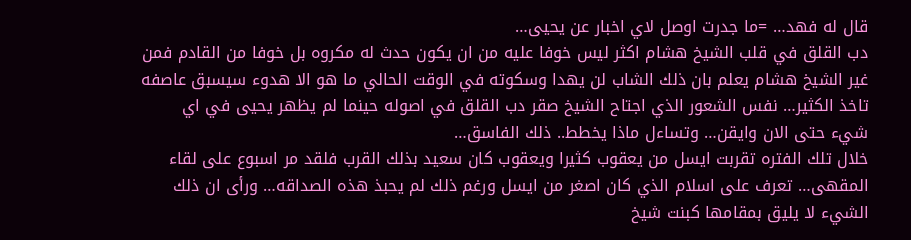قال له فهد… =ما جدرت اوصل لاي اخبار عن يحيى…
دب القلق في قلب الشيخ هشام اكثر ليس خوفا عليه من ان يكون حدث له مكروه بل خوفا من القادم فمن غير الشيخ هشام يعلم بان ذلك الشاب لن يهدا وسكوته في الوقت الحالي ما هو الا هدوء سيسبق عاصفه تاخذ الكثير… نفس الشعور الذي اجتاح الشيخ صقر دب القلق في اصوله حينما لم يظهر يحيى في اي شيء حتى الان وايقن… وتساءل ماذا يخطط.. ذلك الفاسق…
خلال تلك الفتره تقربت ايسل من يعقوب كثيرا ويعقوب كان سعيد بذلك القرب فلقد مر اسبوع على لقاء المقهى… تعرف على اسلام الذي كان اصغر من ايسل ورغم ذلك لم يحبذ هذه الصداقه… ورأى ان ذلك الشيء لا يليق بمقامها كبنت شيخ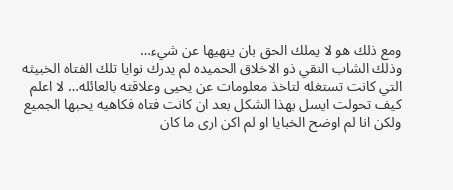ومع ذلك هو لا يملك الحق بان ينهيها عن شيء…
وذلك الشاب النقي ذو الاخلاق الحميده لم يدرك نوايا تلك الفتاه الخبيثه التي كانت تستغله لتاخذ معلومات عن يحيى وعلاقته بالعائله… لا اعلم كيف تحولت ايسل بهذا الشكل بعد ان كانت فتاه فكاهيه يحبها الجميع ولكن انا لم اوضح الخبايا او لم اكن ارى ما كان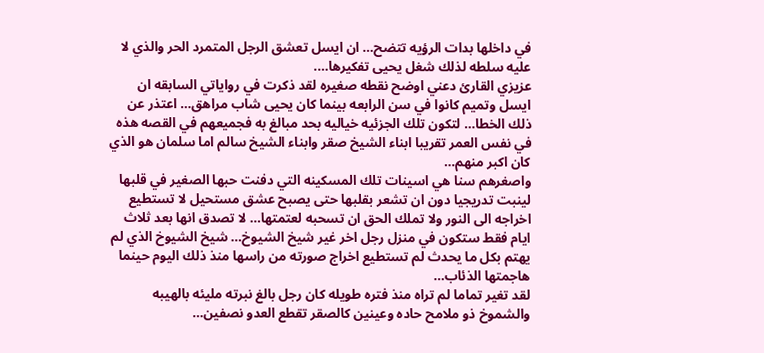في داخلها بدات الرؤيه تتضح… ان ايسل تعشق الرجل المتمرد الحر والذي لا عليه سلطه لذلك شغل يحيى تفكيرها….
عزيزي القارئ دعني اوضح نقطه صغيره لقد ذكرت في رواياتي السابقه ان ايسل وتميم كانوا في سن الرابعه بينما كان يحيى شاب مراهق… اعتذر عن ذلك الخطا… لتكون تلك الجزئيه خياليه بحد مبالغ به فجميعهم في القصه هذه في نفس العمر تقريبا ابناء الشيخ صقر وابناء الشيخ سالم اما سلمان هو الذي كان اكبر منهم…
واصغرهم سنا هي اسينات تلك المسكينه التي دفنت حبها الصغير في قلبها لينبت تدريجيا دون ان تشعر بقلبها حتى يصبح عشق مستحيل لا تستطيع اخراجه الى النور ولا تملك الحق ان تسحبه لعتمتها… لا تصدق انها بعد ثلاث ايام فقط ستكون في منزل رجل اخر غير شيخ الشيوخ… شيخ الشيوخ الذي لم يهتم بكل ما يحدث لم تستطيع اخراج صورته من راسها منذ ذلك اليوم حينما هاجمتها الذئاب…
لقد تغير تماما لم تراه منذ فتره طويله كان رجل بالغ نبرته مليئه بالهيبه والشموخ ذو ملامح حاده وعينين كالصقر تقطع العدو نصفين…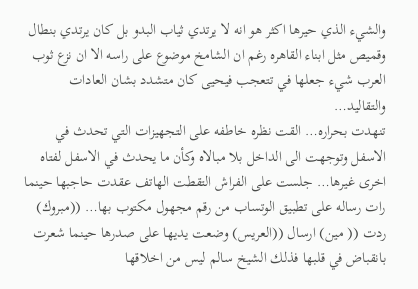والشيء الذي حيرها اكثر هو انه لا يرتدي ثياب البدو بل كان يرتدي بنطال وقميص مثل ابناء القاهره رغم ان الشامخ موضوع على راسه الا ان نزع ثوب العرب شيء جعلها في تتعجب فيحيى كان متشدد بشان العادات والتقاليد…
تنهدت بحراره… القت نظره خاطفه على التجهيزات التي تحدث في الاسفل وتوجهت الى الداخل بلا مبالاه وكأن ما يحدث في الاسفل لفتاه اخرى غيرها… جلست على الفراش التقطت الهاتف عقدت حاجبها حينما رات رساله على تطبيق الوتساب من رقم مجهول مكتوب بها… ((مبروك) ردت (( مين) ارسال ((العريس) وضعت يديها على صدرها حينما شعرت بانقباض في قلبها فذلك الشيخ سالم ليس من اخلاقها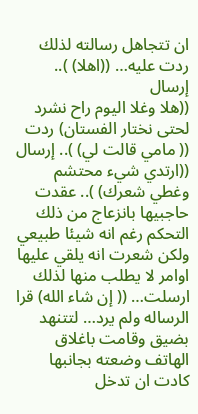ان تتجاهل رسالته لذلك ردت عليه… ((اهلا) ).. إرسال
((هلا وغلا اليوم راح نشرد لحتى نختار الفستان) ردت (( مامي قالت لي) ).. إرسال ((ارتدي شيء محتشم وغطي شعرك) ).. عقدت حاجبيها بانزعاج من ذلك التحكم رغم انه شيئا طبيعي ولكن شعرت انه يلقي عليها اوامر لا يطلب منها لذلك ارسلت… (( إن شاء الله) قرا الرساله ولم يرد… لتتنهد بضيق وقامت باغلاق الهاتف وضعته بجانبها كادت ان تدخل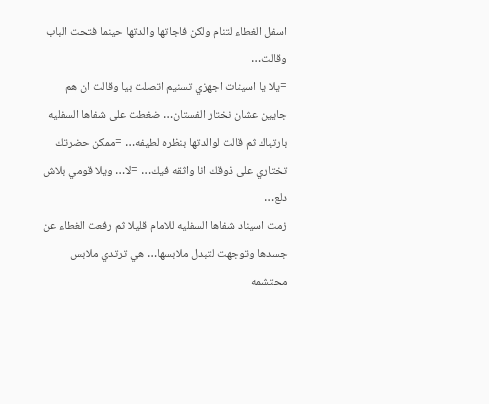اسفل الغطاء لتنام ولكن فاجاتها والدتها حينما فتحت الباب وقالت…
=يلا يا اسينات اجهزي تسنيم اتصلت بيا وقالت ان هم جايين عشان نختار الفستان… ضغطت على شفاها السفليه بارتباك ثم قالت لوالدتها بنظره لطيفه… =ممكن حضرتك تختاري على ذوقك انا واثقه فيك… =لا… ويلا قومي بلاش دلع…
زمت اسيناد شفاها السفليه للامام قليلا ثم رفعت الغطاء عن جسدها وتوجهت لتبدل ملابسها… هي ترتدي ملابس محتشمه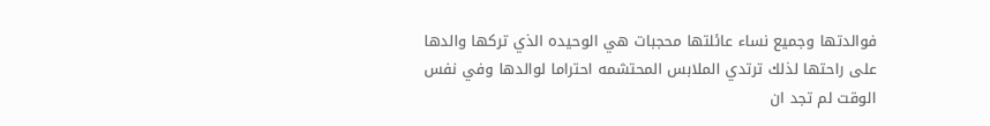فوالدتها وجميع نساء عائلتها محجبات هي الوحيده الذي تركها والدها على راحتها لذلك ترتدي الملابس المحتشمه احتراما لوالدها وفي نفس الوقت لم تجد ان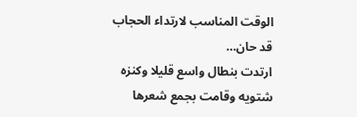الوقت المناسب لارتداء الحجاب قد حان…
ارتدت بنطال واسع قليلا وكنزه شتويه وقامت بجمع شعرها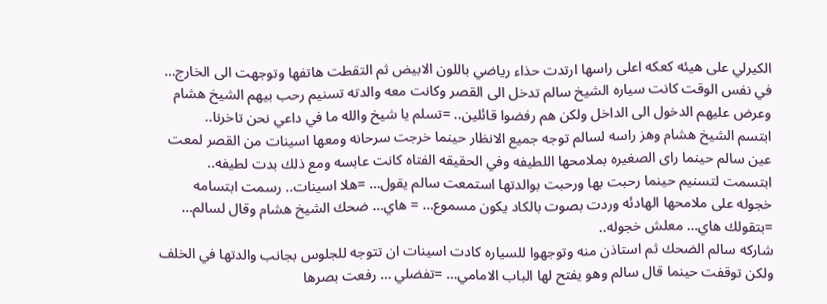الكيرلي على هيئه كعكه اعلى راسها ارتدت حذاء رياضي باللون الابيض ثم التقطت هاتفها وتوجهت الى الخارج… في نفس الوقت كانت سياره الشيخ سالم تدخل الى القصر وكانت معه والدته تسنيم رحب بيهم الشيخ هشام وعرض عليهم الدخول الى الداخل ولكن هم رفضوا قائلين.. =تسلم يا شيخ والله ما في داعي نحن تاخرنا..
ابتسم الشيخ هشام وهز راسه لسالم توجه جميع الانظار حينما خرجت سرحانه ومعها اسينات من القصر لمعت عين سالم حينما راى الصغيره بملامحها اللطيفه وفي الحقيقه الفتاه كانت عابسه ومع ذلك بدت لطيفه.. ابتسمت لتسنيم حينما رحبت بها ورحبت بوالدتها استمعت سالم يقول… =هلا اسينات.. رسمت ابتسامه خجوله على ملامحها الهادئه وردت بصوت بالكاد يكون مسموع… = هاي… ضحك الشيخ هشام وقال لسالم… =بتقولك هاي… معلش خجوله..
شاركه سالم الضحك ثم استاذن منه وتوجهوا للسياره كادت اسينات ان تتوجه للجلوس بجانب والدتها في الخلف ولكن توقفت حينما قال سالم وهو يفتح لها الباب الامامي… =تفضلي … رفعت بصرها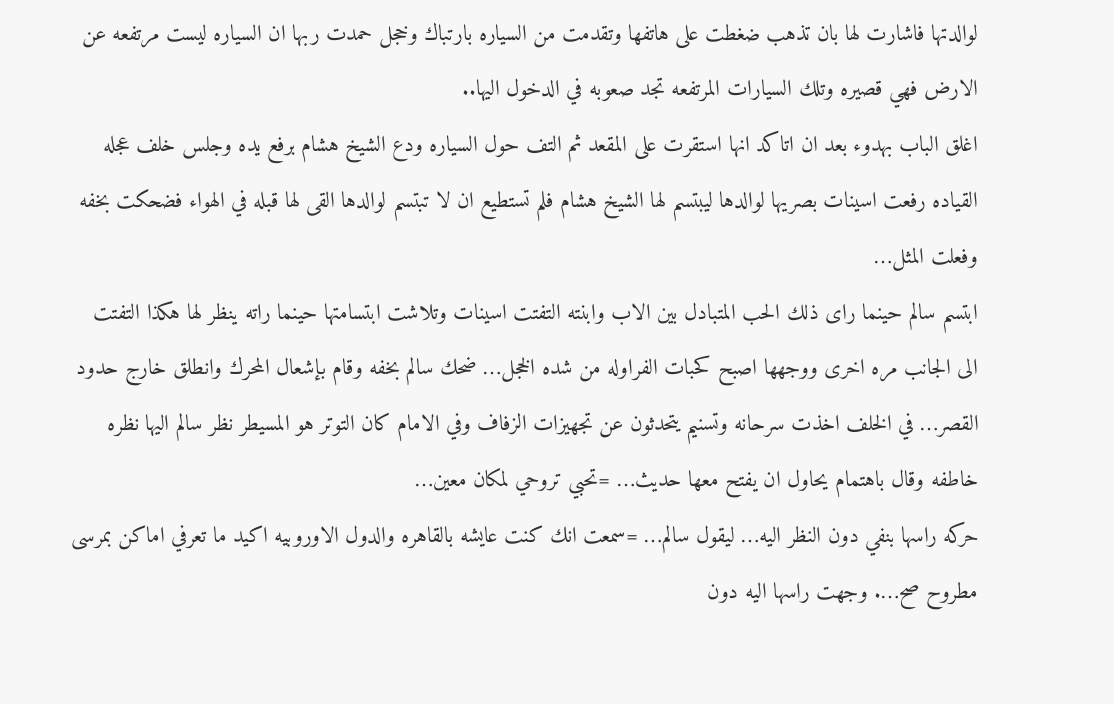لوالدتها فاشارت لها بان تذهب ضغطت على هاتفها وتقدمت من السياره بارتباك وخجل حمدت ربها ان السياره ليست مرتفعه عن الارض فهي قصيره وتلك السيارات المرتفعه تجد صعوبه في الدخول اليها..
اغلق الباب بهدوء بعد ان اتاكد انها استقرت على المقعد ثم التف حول السياره ودع الشيخ هشام برفع يده وجلس خلف عجله القياده رفعت اسينات بصريها لوالدها ليبتسم لها الشيخ هشام فلم تستطيع ان لا تبتسم لوالدها القى لها قبله في الهواء فضحكت بخفه وفعلت المثل…
ابتسم سالم حينما راى ذلك الحب المتبادل بين الاب وابنته التفتت اسينات وتلاشت ابتسامتها حينما راته ينظر لها هكذا التفتت الى الجانب مره اخرى ووجهها اصبح كحبات الفراوله من شده الخجل… ضحك سالم بخفه وقام بإشعال المحرك وانطلق خارج حدود القصر… في الخلف اخذت سرحانه وتسنيم يتحدثون عن تجهيزات الزفاف وفي الامام كان التوتر هو المسيطر نظر سالم اليها نظره خاطفه وقال باهتمام يحاول ان يفتح معها حديث… =تحبي تروحي لمكان معين…
حركه راسها بنفي دون النظر اليه… ليقول سالم… =سمعت انك كنت عايشه بالقاهره والدول الاوروبيه اكيد ما تعرفي اماكن بمرسى مطروح صح…. وجهت راسها اليه دون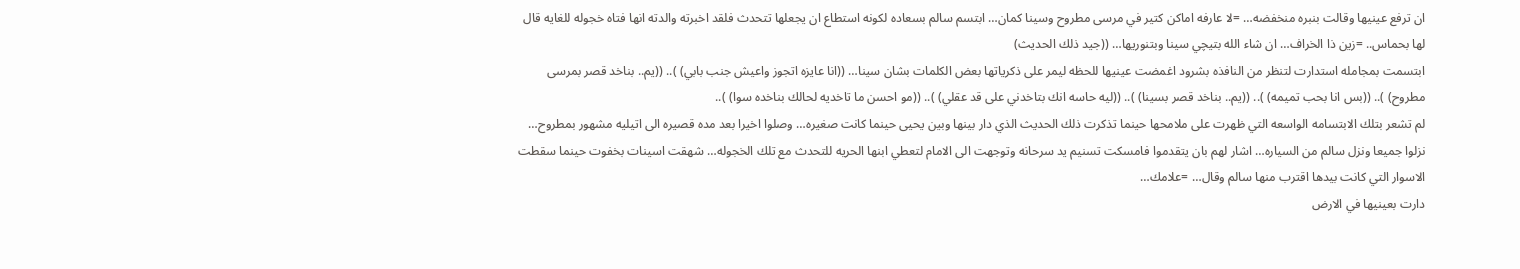ان ترفع عينيها وقالت بنبره منخفضه… =لا عارفه اماكن كتير في مرسى مطروح وسينا كمان… ابتسم سالم بسعاده لكونه استطاع ان يجعلها تتحدث فلقد اخبرته والدته انها فتاه خجوله للغايه قال لها بحماس.. =زين ذا الخراف… ان شاء الله بتيچي سينا وبتنوريها… ((جيد ذلك الحديث)
ابتسمت بمجامله استدارت لتنظر من النافذه بشرود اغمضت عينيها للحظه ليمر على ذكرياتها بعض الكلمات بشان سينا… ((انا عايزه اتجوز واعيش جنب بابي) ).. ((يم.. بناخد قصر بمرسى مطروح) ).. ((بس انا بحب تميمه) ).. ((يم.. بناخد قصر بسينا) ).. ((ليه حاسه انك بتاخدني على قد عقلي) ).. ((مو احسن ما تاخديه لحالك بناخده سوا) )..
لم تشعر بتلك الابتسامه الواسعه التي ظهرت على ملامحها حينما تذكرت ذلك الحديث الذي دار بينها وبين يحيى حينما كانت صغيره… وصلوا اخيرا بعد مده قصيره الى اتيليه مشهور بمطروح… نزلوا جميعا ونزل سالم من السياره… اشار لهم بان يتقدموا فامسكت تسنيم يد سرحانه وتوجهت الى الامام لتعطي ابنها الحريه للتحدث مع تلك الخجوله… شهقت اسينات بخفوت حينما سقطت الاسوار التي كانت بيدها اقترب منها سالم وقال… =علامك…
دارت بعينيها في الارض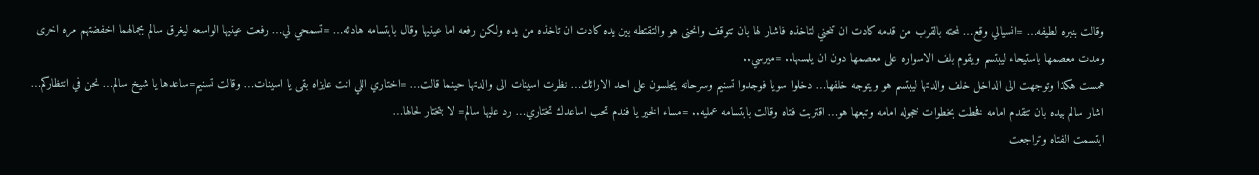وقالت بنبره لطيفه… =انسيالي وقع… لمحته بالقرب من قدمه كادت ان تنحني لتاخذه فاشار لها بان تتوقف وانحنى هو والتقتطه بين يده كادت ان تاخذه من يده ولكن رفعه اما عينيها وقال بابتسامه هادئه… =تسمحي لي… رفعت عينيها الواسعه ليغرق سالم بجمالهما اخفضتهم مره اخرى ومدت معصمها باستيحاء ليبتسم ويقوم بلف الاسواره على معصمها دون ان يلمسها.. =ميرسي..
همست هكذا وتوجهت الى الداخل خلف والدتها ليبتسم هو ويتوجه خلفها… دخلوا سويا فوجدوا تسنيم وسرحانه يجلسون على احد الارائك… نظرت اسينات الى والدتها حينما قالت… =اختاري اللي انت عايزاه بقى يا اسينات… وقالت تسنيم=ساعدها يا شيخ سالم… نحن في انتظاركم… اشار سالم بيده بان تتقدم امامه فخطت بخطوات خجوله امامه وتبعها هو… اقتربت فتاه وقالت بابتسامه عمليه.. =مساء الخير يا فندم تحب اساعدك تختاري… رد عليها سالم= لا بتختار لحالها…
ابتسمت الفتاه وتراجعت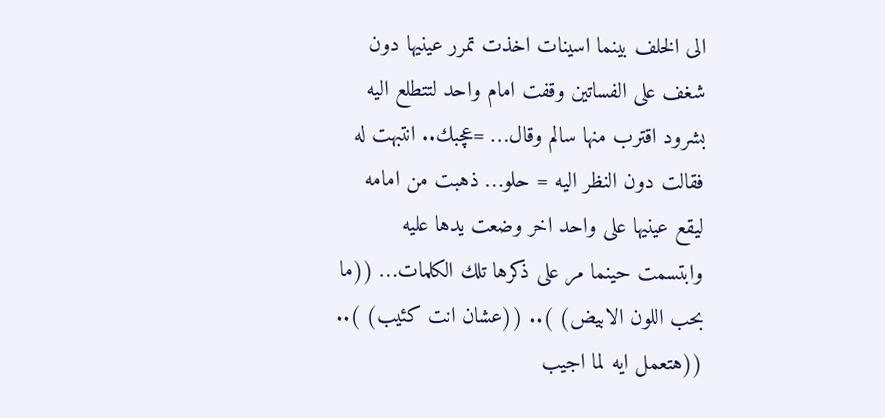الى الخلف بينما اسينات اخذت تمرر عينيها دون شغف على الفساتين وقفت امام واحد لتتطلع اليه بشرود اقترب منها سالم وقال… =عچبك.. انتبهت له فقالت دون النظر اليه = حلو… ذهبت من امامه ليقع عينيها على واحد اخر وضعت يدها عليه وابتسمت حينما مر على ذكرها تلك الكلمات… ((ما بحب اللون الابيض) ).. ((عشان انت كئيب) ).. ((هتعمل ايه لما اجيب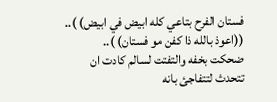فستان الفرح بتاعي كله ابيض في ابيض) ).. ((اعوذ بالله ذا كفن مو فستان) )..
ضحكت بخفه والتفتت لسالم كادت ان تتحدث لتتفاجئ بانه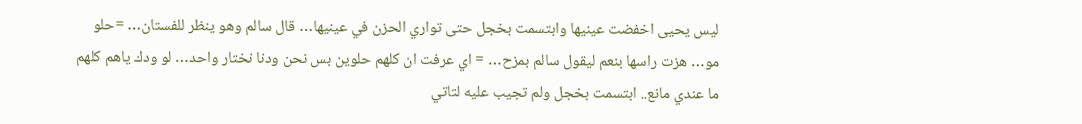ليس يحيى اخفضت عينيها وابتسمت بخجل حتى تواري الحزن في عينيها… قال سالم وهو ينظر للفستان… =حلو مو… هزت راسها بنعم ليقول سالم بمزح… = اي عرفت ان كلهم حلوين بس نحن ودنا نختار واحد… لو ودك ياهم كلهم ما عندي مانع.. ابتسمت بخجل ولم تجيب عليه لتاتي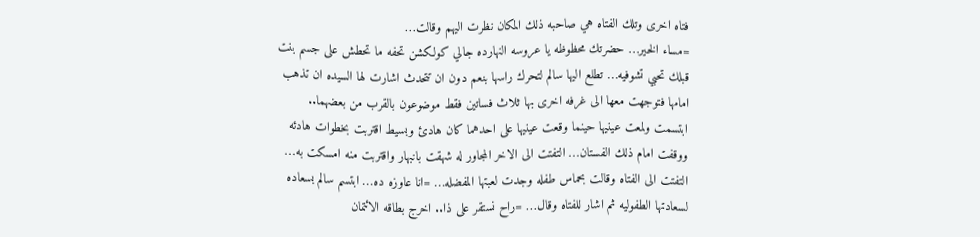فتاه اخرى وتلك الفتاه هي صاحبه ذلك المكان نظرت اليهم وقالت…
=مساء الخير… حضرتك محظوظه يا عروسه النهارده جالي كولكشن تحفه ما تحطش على جسم بنت قبلك تحبي تشوفيه… تطلع اليها سالم لتحرك راسها بنعم دون ان تتحدث اشارت لها السيده ان تذهب امامها فتوجهت معها الى غرفه اخرى بها ثلاث فساتين فقط موضوعون بالقرب من بعضهما.. ابتسمت ولمعت عينيها حينما وقعت عينيها على احدهما كان هادئ وبسيط اقتربت بخطوات هادئه ووقفت امام ذلك الفستان… التفتت الى الاخر المجاور له شهقت بانبهار واقتربت منه امسكت به…
التفتت الى الفتاه وقالت بحماس طفله وجدت لعبتها المفضله… =انا عاوزه ده… ابتسم سالم بسعاده لسعادتها الطفوليه ثم اشار للفتاه وقال… =راح نستقر على ذا.. اخرج بطاقه الائتمان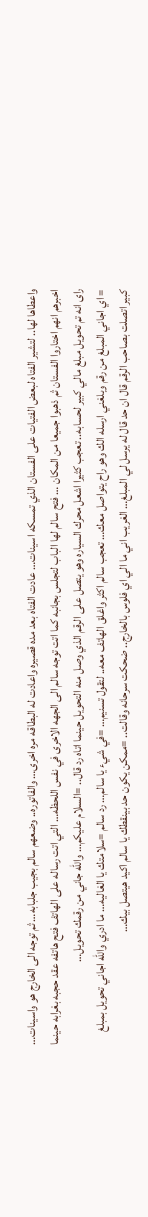واعطاها لها.. لتشير الفتاه لبعض الفتيات على الفستان الذي تمسكه اسينات… عادت الفتاه بعد مده قصيره واعادت له البطاقه مره اخرى… والفاتوره.. وضعهم سالم بجيب جلبابه… ثم توجه الى الخارج هو واسينات…
اخبرهم انهم اختاروا الفستان ثم ذهبوا جميعا من المكان … فتح سالم لها الباب لتجلس بجانبه كما اتت توجه سالم الى الجهه الاخرى في نفس اللحظه… التي اتت رساله على الهاتف فتح هاتفه عقد حجبه بغرابه حينما راى انه تم تحويل مبلغ مالي كبير لحسابه.. تعجب كثيرا اشعل محرك السياره وهو يتصل على الرقم الذي وصل منه التحويل حينما اتاه رد قال.. =السلام عليكم… والله جاني من رقمك تحويل…
= اي اجاني المبلغ من رقم وبلغني ارسله الك وهو راح يتواصل معك… تعجب سالم اكثر واغلق الهاتف معه.. لتقول تسنيم… =في شيء يا سالم… رد سالم =سلامتك يا الغاليه… ما ادري والله اجاني تحويل بمبلغ كبير اتصلت بصاحب الرقم قال ان حد قال له يرسل لي المبلغ… الغريب اني ما الي اي فلوس بالخارج.. ضحكت سرحانه وقالت.. =ممكن يكون حد بينقطك يا سالم اكيد هيتصل بيك…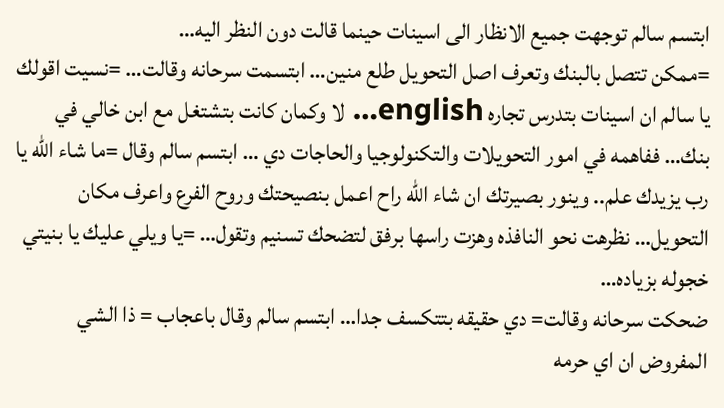ابتسم سالم توجهت جميع الانظار الى اسينات حينما قالت دون النظر اليه…
=ممكن تتصل بالبنك وتعرف اصل التحويل طلع منين… ابتسمت سرحانه وقالت… =نسيت اقولك يا سالم ان اسينات بتدرس تجاره english… لا وكمان كانت بتشتغل مع ابن خالي في بنك… ففاهمه في امور التحويلات والتكنولوجيا والحاجات دي … ابتسم سالم وقال =ما شاء الله يا رب يزيدك علم.. وينور بصيرتك ان شاء الله راح اعمل بنصيحتك وروح الفرع واعرف مكان التحويل… نظرهت نحو النافذه وهزت راسها برفق لتضحك تسنيم وتقول… =يا ويلي عليك يا بنيتي خجوله بزياده…
ضحكت سرحانه وقالت= دي حقيقه بتتكسف جدا… ابتسم سالم وقال باعجاب = ذا الشي المفروض ان اي حرمه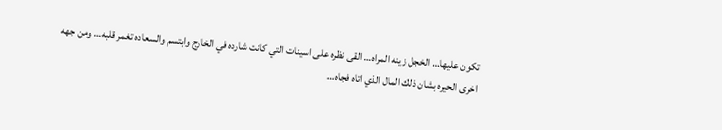تكون عليها… الخجل زينه المراه… القى نظره على اسينات التي كانت شارده في الخارج وابتسم والسعاده تغمر قلبه… ومن جهه اخرى الحيره بشان ذلك المال الذي اتاه فجاه…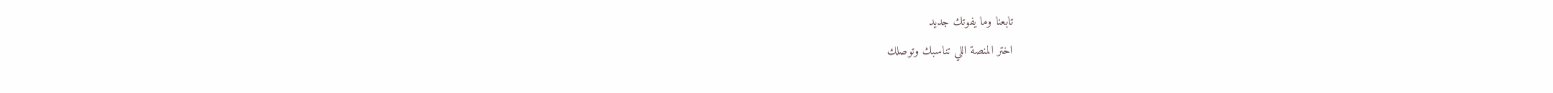تابعنا وما يفوتك جديد
اختر المنصة اللي تناسبك وتوصلك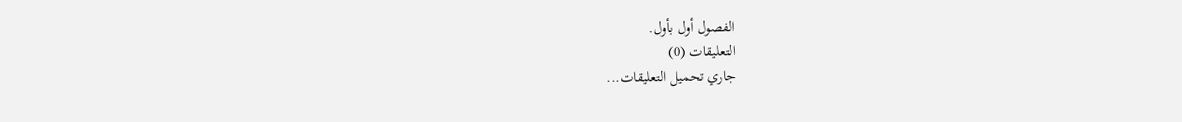الفصول أول بأول.
التعليقات (0)
جاري تحميل التعليقات...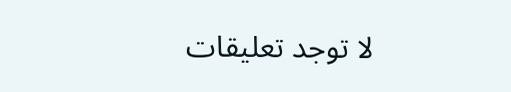لا توجد تعليقات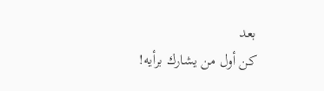بعد
كن أول من يشارك برأيه!